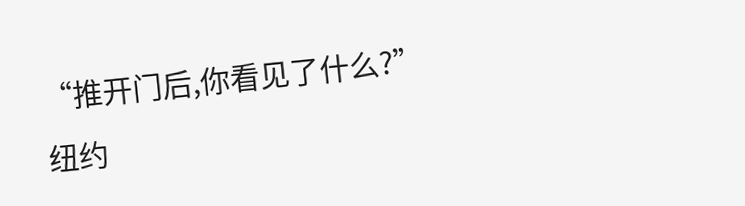“推开门后,你看见了什么?”
纽约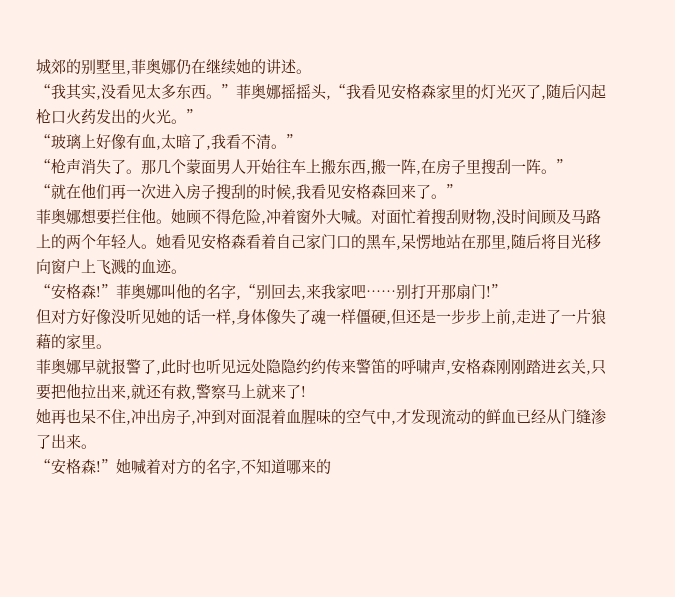城郊的别墅里,菲奥娜仍在继续她的讲述。
“我其实,没看见太多东西。”菲奥娜摇摇头,“我看见安格森家里的灯光灭了,随后闪起枪口火药发出的火光。”
“玻璃上好像有血,太暗了,我看不清。”
“枪声消失了。那几个蒙面男人开始往车上搬东西,搬一阵,在房子里搜刮一阵。”
“就在他们再一次进入房子搜刮的时候,我看见安格森回来了。”
菲奥娜想要拦住他。她顾不得危险,冲着窗外大喊。对面忙着搜刮财物,没时间顾及马路上的两个年轻人。她看见安格森看着自己家门口的黑车,呆愣地站在那里,随后将目光移向窗户上飞溅的血迹。
“安格森!”菲奥娜叫他的名字,“别回去,来我家吧……别打开那扇门!”
但对方好像没听见她的话一样,身体像失了魂一样僵硬,但还是一步步上前,走进了一片狼藉的家里。
菲奥娜早就报警了,此时也听见远处隐隐约约传来警笛的呼啸声,安格森刚刚踏进玄关,只要把他拉出来,就还有救,警察马上就来了!
她再也呆不住,冲出房子,冲到对面混着血腥味的空气中,才发现流动的鲜血已经从门缝渗了出来。
“安格森!”她喊着对方的名字,不知道哪来的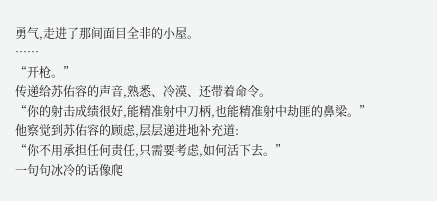勇气,走进了那间面目全非的小屋。
……
“开枪。”
传递给苏佑容的声音,熟悉、冷漠、还带着命令。
“你的射击成绩很好,能精准射中刀柄,也能精准射中劫匪的鼻梁。”
他察觉到苏佑容的顾虑,层层递进地补充道:
“你不用承担任何责任,只需要考虑,如何活下去。”
一句句冰冷的话像爬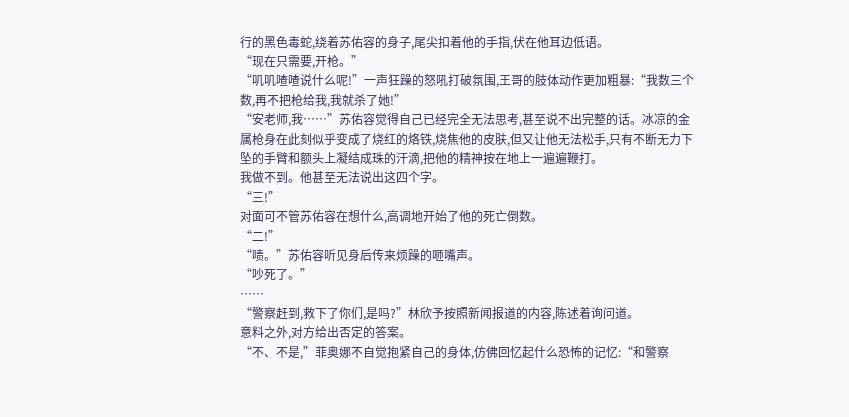行的黑色毒蛇,绕着苏佑容的身子,尾尖扣着他的手指,伏在他耳边低语。
“现在只需要,开枪。”
“叽叽喳喳说什么呢!”一声狂躁的怒吼打破氛围,王哥的肢体动作更加粗暴:“我数三个数,再不把枪给我,我就杀了她!”
“安老师,我……”苏佑容觉得自己已经完全无法思考,甚至说不出完整的话。冰凉的金属枪身在此刻似乎变成了烧红的烙铁,烧焦他的皮肤,但又让他无法松手,只有不断无力下坠的手臂和额头上凝结成珠的汗滴,把他的精神按在地上一遍遍鞭打。
我做不到。他甚至无法说出这四个字。
“三!”
对面可不管苏佑容在想什么,高调地开始了他的死亡倒数。
“二!”
“啧。”苏佑容听见身后传来烦躁的咂嘴声。
“吵死了。”
……
“警察赶到,救下了你们,是吗?”林欣予按照新闻报道的内容,陈述着询问道。
意料之外,对方给出否定的答案。
“不、不是,”菲奥娜不自觉抱紧自己的身体,仿佛回忆起什么恐怖的记忆:“和警察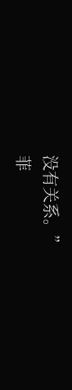没有关系。”
菲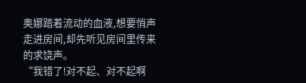奥娜踏着流动的血液,想要悄声走进房间,却先听见房间里传来的求饶声。
“我错了!对不起、对不起啊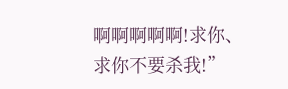啊啊啊啊啊!求你、求你不要杀我!”